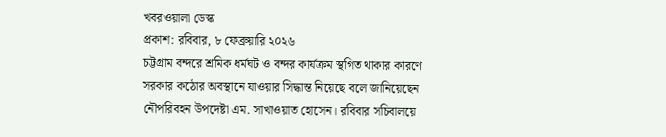খবরওয়ালা ডেস্ক
প্রকাশ: রবিবার, ৮ ফেব্রুয়ারি ২০২৬
চট্টগ্রাম বন্দরে শ্রমিক ধর্মঘট ও বন্দর কার্যক্রম স্থগিত থাকার কারণে সরকার কঠোর অবস্থানে যাওয়ার সিদ্ধান্ত নিয়েছে বলে জানিয়েছেন নৌপরিবহন উপদেষ্টা এম. সাখাওয়াত হোসেন। রবিবার সচিবালয়ে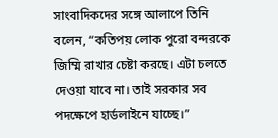সাংবাদিকদের সঙ্গে আলাপে তিনি বলেন, “কতিপয় লোক পুরো বন্দরকে জিম্মি রাখার চেষ্টা করছে। এটা চলতে দেওয়া যাবে না। তাই সরকার সব পদক্ষেপে হার্ডলাইনে যাচ্ছে।”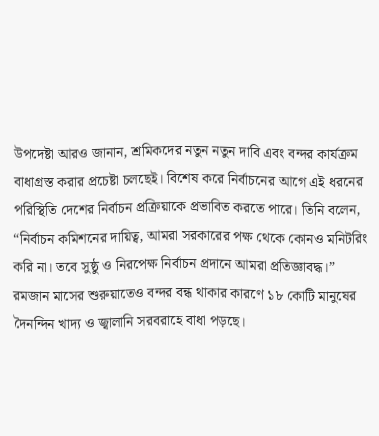উপদেষ্টা আরও জানান, শ্রমিকদের নতুন নতুন দাবি এবং বন্দর কার্যক্রম বাধাগ্রস্ত করার প্রচেষ্টা চলছেই। বিশেষ করে নির্বাচনের আগে এই ধরনের পরিস্থিতি দেশের নির্বাচন প্রক্রিয়াকে প্রভাবিত করতে পারে। তিনি বলেন, “নির্বাচন কমিশনের দায়িত্ব, আমরা সরকারের পক্ষ থেকে কোনও মনিটরিং করি না। তবে সুষ্ঠু ও নিরপেক্ষ নির্বাচন প্রদানে আমরা প্রতিজ্ঞাবদ্ধ।”
রমজান মাসের শুরুয়াতেও বন্দর বন্ধ থাকার কারণে ১৮ কোটি মানুষের দৈনন্দিন খাদ্য ও জ্বালানি সরবরাহে বাধা পড়ছে।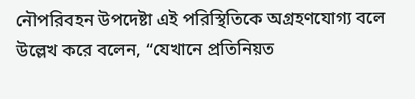নৌপরিবহন উপদেষ্টা এই পরিস্থিতিকে অগ্রহণযোগ্য বলে উল্লেখ করে বলেন, “যেখানে প্রতিনিয়ত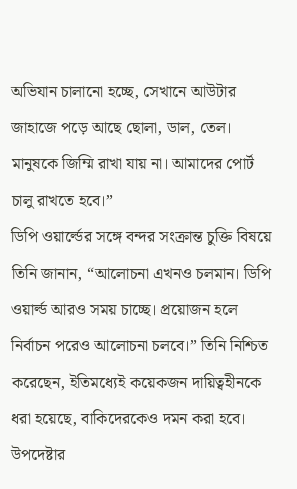অভিযান চালানো হচ্ছে, সেখানে আউটার জাহাজে পড়ে আছে ছোলা, ডাল, তেল। মানুষকে জিম্মি রাখা যায় না। আমাদের পোর্ট চালু রাখতে হবে।”
ডিপি ওয়ার্ল্ডের সঙ্গে বন্দর সংক্রান্ত চুক্তি বিষয়ে তিনি জানান, “আলোচনা এখনও চলমান। ডিপি ওয়ার্ল্ড আরও সময় চাচ্ছে। প্রয়োজন হলে নির্বাচন পরেও আলোচনা চলবে।” তিনি নিশ্চিত করেছেন, ইতিমধ্যেই কয়েকজন দায়িত্বহীনকে ধরা হয়েছে, বাকিদেরকেও দমন করা হবে।
উপদেষ্টার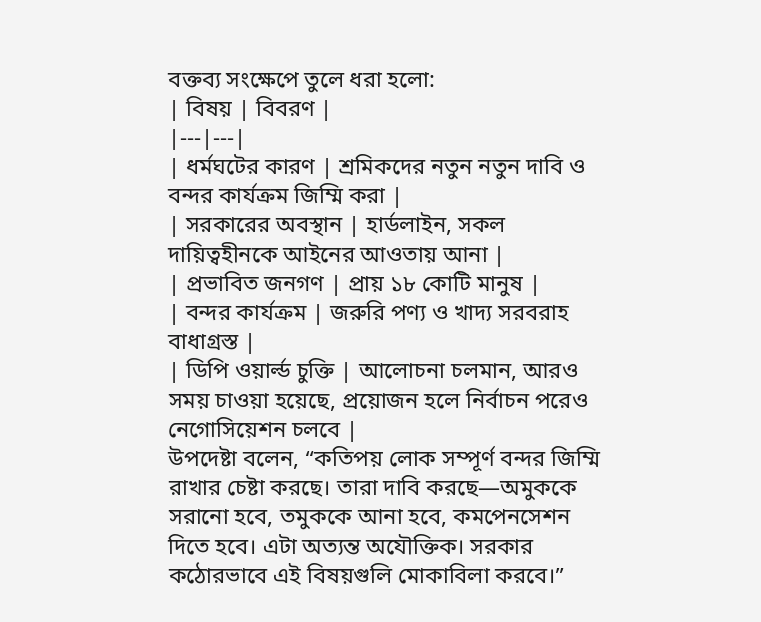বক্তব্য সংক্ষেপে তুলে ধরা হলো:
| বিষয় | বিবরণ |
|---|---|
| ধর্মঘটের কারণ | শ্রমিকদের নতুন নতুন দাবি ও বন্দর কার্যক্রম জিম্মি করা |
| সরকারের অবস্থান | হার্ডলাইন, সকল দায়িত্বহীনকে আইনের আওতায় আনা |
| প্রভাবিত জনগণ | প্রায় ১৮ কোটি মানুষ |
| বন্দর কার্যক্রম | জরুরি পণ্য ও খাদ্য সরবরাহ বাধাগ্রস্ত |
| ডিপি ওয়ার্ল্ড চুক্তি | আলোচনা চলমান, আরও সময় চাওয়া হয়েছে, প্রয়োজন হলে নির্বাচন পরেও নেগোসিয়েশন চলবে |
উপদেষ্টা বলেন, “কতিপয় লোক সম্পূর্ণ বন্দর জিম্মি রাখার চেষ্টা করছে। তারা দাবি করছে—অমুককে সরানো হবে, তমুককে আনা হবে, কমপেনসেশন দিতে হবে। এটা অত্যন্ত অযৌক্তিক। সরকার কঠোরভাবে এই বিষয়গুলি মোকাবিলা করবে।”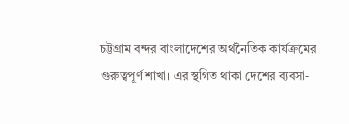চট্টগ্রাম বন্দর বাংলাদেশের অর্থনৈতিক কার্যক্রমের গুরুত্বপূর্ণ শাখা। এর স্থগিত থাকা দেশের ব্যবসা-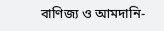বাণিজ্য ও আমদানি-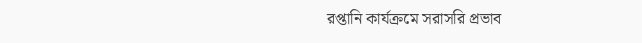রপ্তানি কার্যক্রমে সরাসরি প্রভাব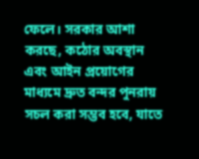ফেলে। সরকার আশা করছে, কঠোর অবস্থান এবং আইন প্রয়োগের মাধ্যমে দ্রুত বন্দর পুনরায় সচল করা সম্ভব হবে, যাতে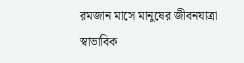রমজান মাসে মানুষের জীবনযাত্রা স্বাভাবিক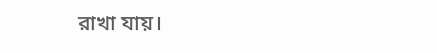রাখা যায়।